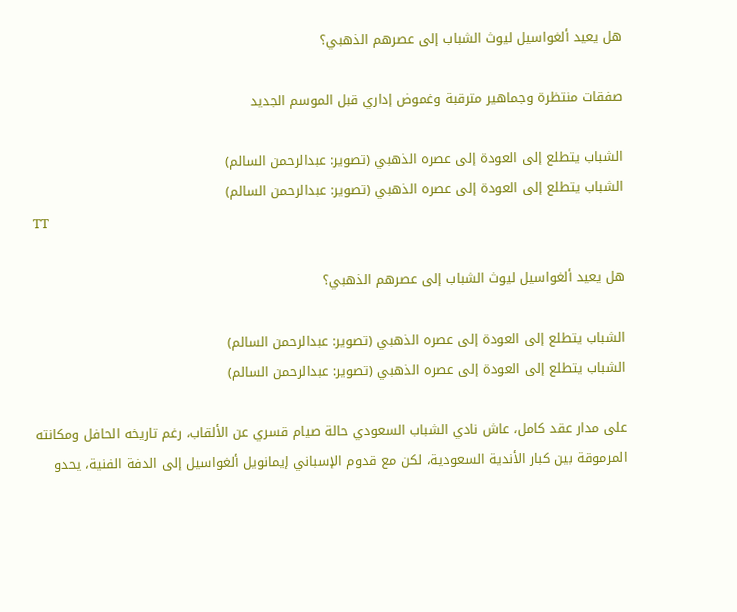هل يعيد ألغواسيل ليوث الشباب إلى عصرهم الذهبي؟

صفقات منتظرة وجماهير مترقبة وغموض إداري قبل الموسم الجديد

الشباب يتطلع إلى العودة إلى عصره الذهبي (تصوير: عبدالرحمن السالم)
الشباب يتطلع إلى العودة إلى عصره الذهبي (تصوير: عبدالرحمن السالم)
TT

هل يعيد ألغواسيل ليوث الشباب إلى عصرهم الذهبي؟

الشباب يتطلع إلى العودة إلى عصره الذهبي (تصوير: عبدالرحمن السالم)
الشباب يتطلع إلى العودة إلى عصره الذهبي (تصوير: عبدالرحمن السالم)

على مدار عقد كامل، عاش نادي الشباب السعودي حالة صيام قسري عن الألقاب، رغم تاريخه الحافل ومكانته المرموقة بين كبار الأندية السعودية، لكن مع قدوم الإسباني إيمانويل ألغواسيل إلى الدفة الفنية، يحدو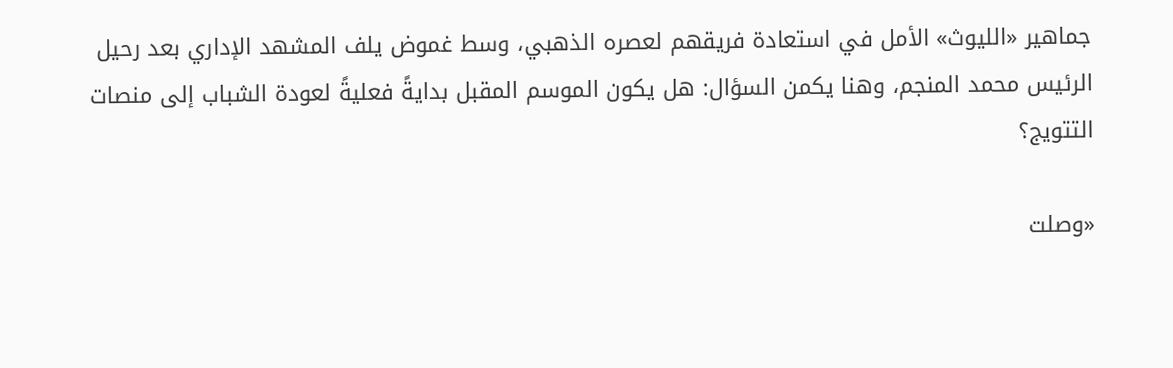جماهير «الليوث» الأمل في استعادة فريقهم لعصره الذهبي، وسط غموض يلف المشهد الإداري بعد رحيل الرئيس محمد المنجم، وهنا يكمن السؤال: هل يكون الموسم المقبل بدايةً فعليةً لعودة الشباب إلى منصات التتويج؟

«وصلت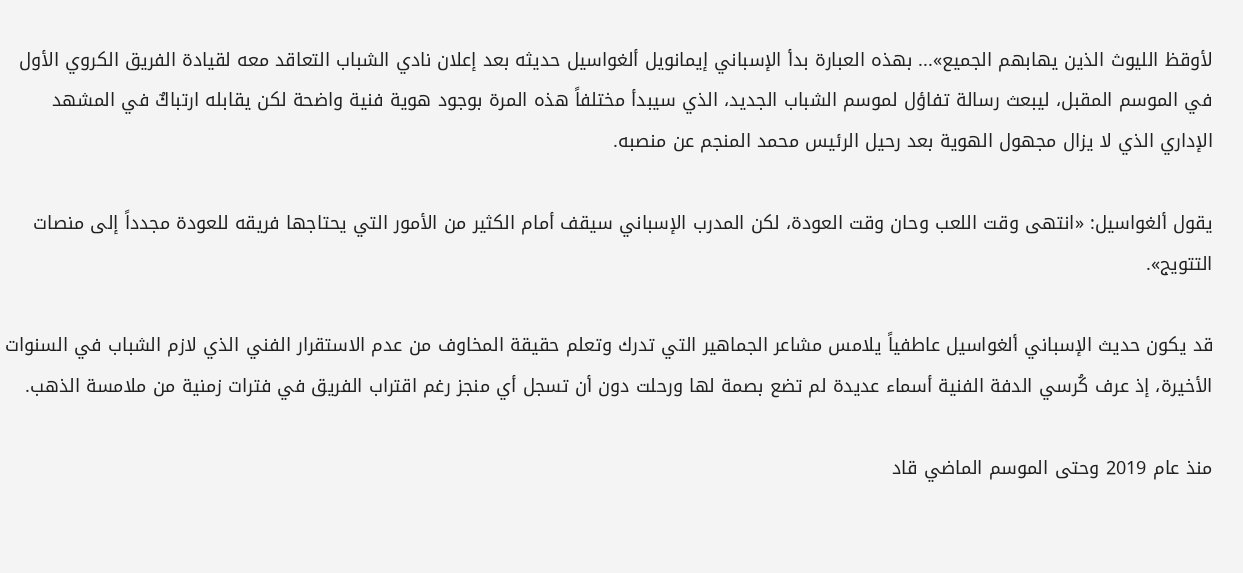لأوقظ الليوث الذين يهابهم الجميع»... بهذه العبارة بدأ الإسباني إيمانويل ألغواسيل حديثه بعد إعلان نادي الشباب التعاقد معه لقيادة الفريق الكروي الأول في الموسم المقبل، ليبعث رسالة تفاؤل لموسم الشباب الجديد، الذي سيبدأ مختلفاً هذه المرة بوجود هوية فنية واضحة لكن يقابله ارتباكٌ في المشهد الإداري الذي لا يزال مجهول الهوية بعد رحيل الرئيس محمد المنجم عن منصبه.

يقول ألغواسيل: «انتهى وقت اللعب وحان وقت العودة، لكن المدرب الإسباني سيقف أمام الكثير من الأمور التي يحتاجها فريقه للعودة مجدداً إلى منصات التتويج».

قد يكون حديث الإسباني ألغواسيل عاطفياً يلامس مشاعر الجماهير التي تدرك وتعلم حقيقة المخاوف من عدم الاستقرار الفني الذي لازم الشباب في السنوات الأخيرة، إذ عرف كُرسي الدفة الفنية أسماء عديدة لم تضع بصمة لها ورحلت دون أن تسجل أي منجز رغم اقتراب الفريق في فترات زمنية من ملامسة الذهب.

منذ عام 2019 وحتى الموسم الماضي قاد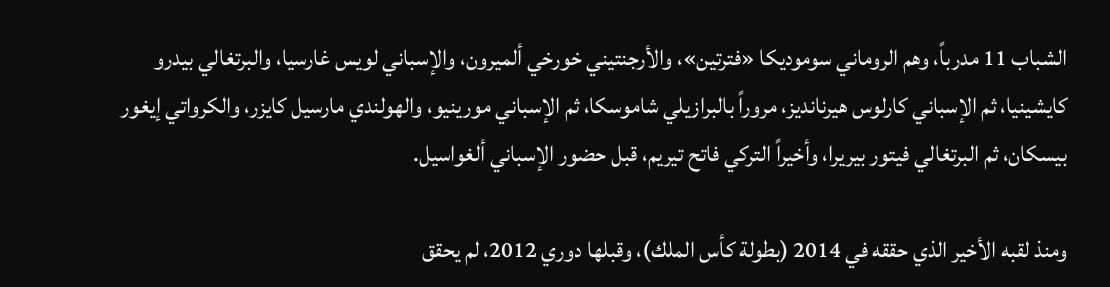الشباب 11 مدرباً، وهم الروماني سوموديكا «فترتين»، والأرجنتيني خورخي ألميرون، والإسباني لويس غارسيا، والبرتغالي بيدرو كايشينيا، ثم الإسباني كارلوس هيرنانديز، مروراً بالبرازيلي شاموسكا، ثم الإسباني مورينيو، والهولندي مارسيل كايزر، والكرواتي إيغور بيسكان، ثم البرتغالي فيتور بيريرا، وأخيراً التركي فاتح تيريم، قبل حضور الإسباني ألغواسيل.

ومنذ لقبه الأخير الذي حققه في 2014 (بطولة كأس الملك)، وقبلها دوري 2012، لم يحقق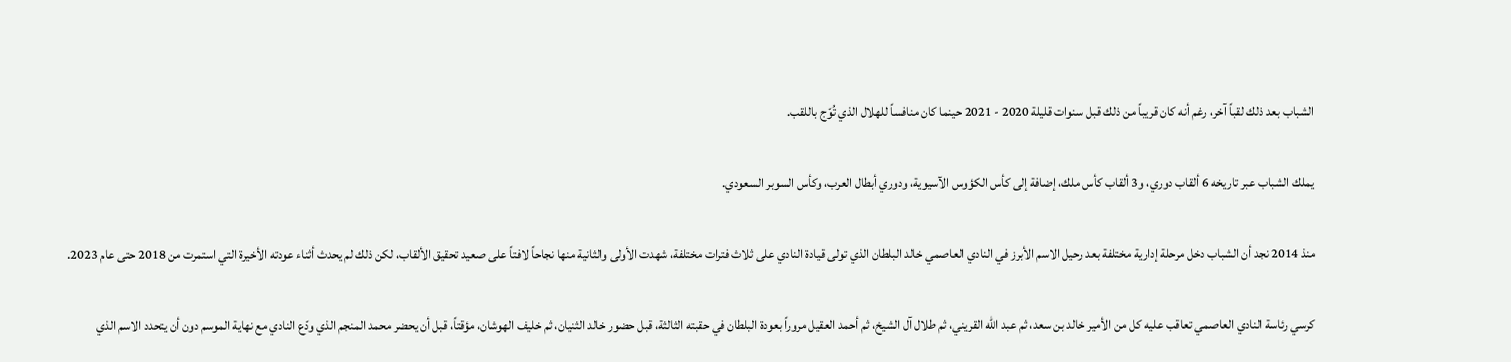الشباب بعد ذلك لقباً آخر، رغم أنه كان قريباً من ذلك قبل سنوات قليلة 2020 - 2021 حينما كان منافساً للهلال الذي تُوّج باللقب.

يملك الشباب عبر تاريخه 6 ألقاب دوري، و3 ألقاب كأس ملك، إضافة إلى كأس الكؤوس الآسيوية، ودوري أبطال العرب، وكأس السوبر السعودي.

منذ 2014 نجد أن الشباب دخل مرحلة إدارية مختلفة بعد رحيل الاسم الأبرز في النادي العاصمي خالد البلطان الذي تولى قيادة النادي على ثلاث فترات مختلفة، شهدت الأولى والثانية منها نجاحاً لافتاً على صعيد تحقيق الألقاب، لكن ذلك لم يحدث أثناء عودته الأخيرة التي استمرت من 2018 حتى عام 2023.

كرسي رئاسة النادي العاصمي تعاقب عليه كل من الأمير خالد بن سعد، ثم عبد الله القريني، ثم طلال آل الشيخ، ثم أحمد العقيل مروراً بعودة البلطان في حقبته الثالثة، قبل حضور خالد الثنيان، ثم خليف الهوشان، مؤقتاً، قبل أن يحضر محمد المنجم الذي ودّع النادي مع نهاية الموسم دون أن يتحدد الاسم الذي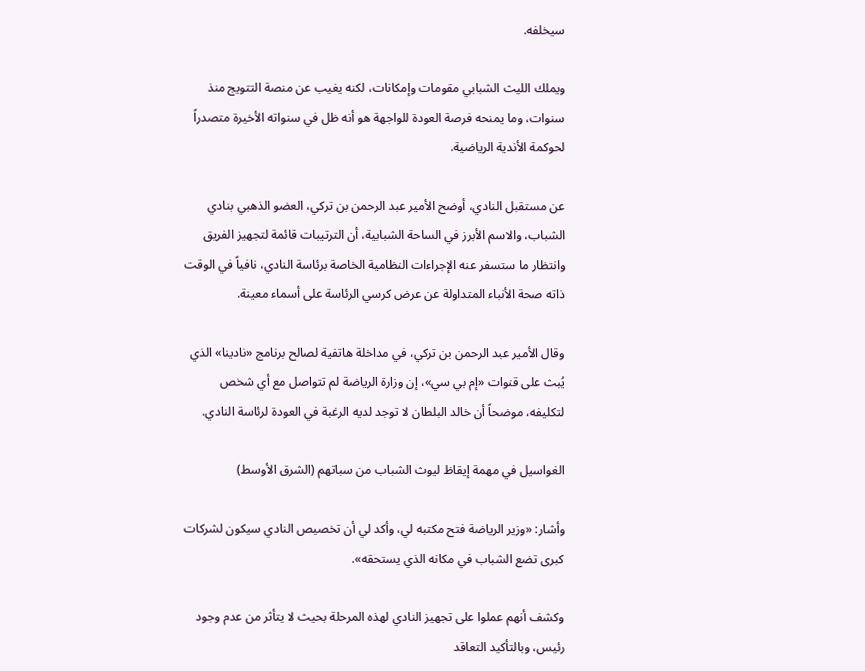سيخلفه.

ويملك الليث الشبابي مقومات وإمكانات، لكنه يغيب عن منصة التتويج منذ سنوات، وما يمنحه فرصة العودة للواجهة هو أنه ظل في سنواته الأخيرة متصدراً لحوكمة الأندية الرياضية.

عن مستقبل النادي، أوضح الأمير عبد الرحمن بن تركي، العضو الذهبي بنادي الشباب، والاسم الأبرز في الساحة الشبابية، أن الترتيبات قائمة لتجهيز الفريق وانتظار ما ستسفر عنه الإجراءات النظامية الخاصة برئاسة النادي، نافياً في الوقت ذاته صحة الأنباء المتداولة عن عرض كرسي الرئاسة على أسماء معينة.

وقال الأمير عبد الرحمن بن تركي، في مداخلة هاتفية لصالح برنامج «نادينا» الذي يُبث على قنوات «إم بي سي»، إن وزارة الرياضة لم تتواصل مع أي شخص لتكليفه، موضحاً أن خالد البلطان لا توجد لديه الرغبة في العودة لرئاسة النادي.

الغواسيل في مهمة إيقاظ ليوث الشباب من سباتهم (الشرق الأوسط)

وأشار: «وزير الرياضة فتح مكتبه لي، وأكد لي أن تخصيص النادي سيكون لشركات كبرى تضع الشباب في مكانه الذي يستحقه».

وكشف أنهم عملوا على تجهيز النادي لهذه المرحلة بحيث لا يتأثر من عدم وجود رئيس، وبالتأكيد التعاقد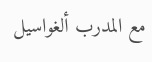مع المدرب ألغواسيل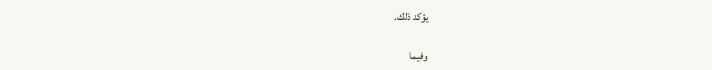يؤكد ذلك.

وفيما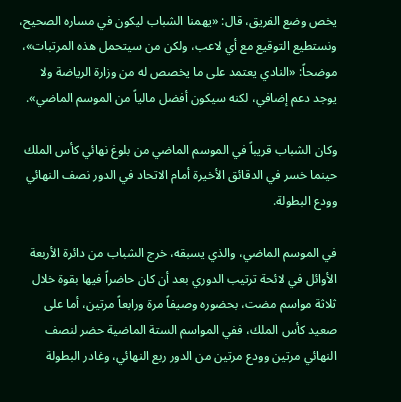يخص وضع الفريق، قال: «يهمنا الشباب ليكون في مساره الصحيح، ونستطيع التوقيع مع أي لاعب، ولكن من سيتحمل هذه المرتبات»، موضحاً: «النادي يعتمد على ما يخصص له من وزارة الرياضة ولا يوجد دعم إضافي، لكنه سيكون أفضل مالياً من الموسم الماضي».

وكان الشباب قريباً في الموسم الماضي من بلوغ نهائي كأس الملك حينما خسر في الدقائق الأخيرة أمام الاتحاد في الدور نصف النهائي وودع البطولة.

في الموسم الماضي، والذي يسبقه، خرج الشباب من دائرة الأربعة الأوائل في لائحة ترتيب الدوري بعد أن كان حاضراً فيها بقوة خلال ثلاثة مواسم مضت، بحضوره وصيفاً مرة ورابعاً مرتين، أما على صعيد كأس الملك، ففي المواسم الستة الماضية حضر لنصف النهائي مرتين وودع مرتين من الدور ربع النهائي، وغادر البطولة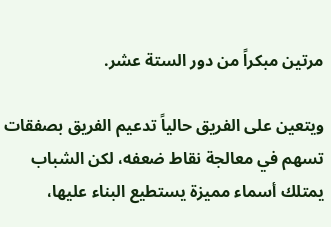مرتين مبكراً من دور الستة عشر.

ويتعين على الفريق حالياً تدعيم الفريق بصفقات تسهم في معالجة نقاط ضعفه، لكن الشباب يمتلك أسماء مميزة يستطيع البناء عليها،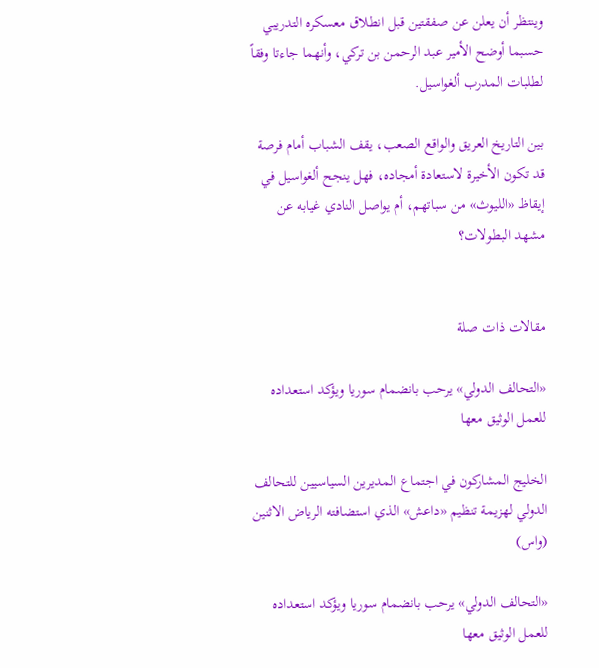وينتظر أن يعلن عن صفقتين قبل انطلاق معسكره التدريبي حسبما أوضح الأمير عبد الرحمن بن تركي، وأنهما جاءتا وفقاً لطلبات المدرب ألغواسيل.

بين التاريخ العريق والواقع الصعب، يقف الشباب أمام فرصة قد تكون الأخيرة لاستعادة أمجاده، فهل ينجح ألغواسيل في إيقاظ «الليوث» من سباتهم، أم يواصل النادي غيابه عن مشهد البطولات؟


مقالات ذات صلة

«التحالف الدولي» يرحب بانضمام سوريا ويؤكد استعداده للعمل الوثيق معها

الخليج المشاركون في اجتماع المديرين السياسيين للتحالف الدولي لهزيمة تنظيم «داعش» الذي استضافته الرياض الاثنين (واس)

«التحالف الدولي» يرحب بانضمام سوريا ويؤكد استعداده للعمل الوثيق معها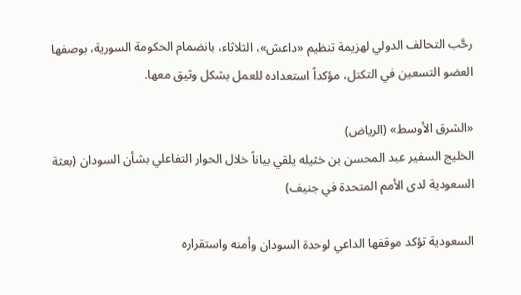رحَّب التحالف الدولي لهزيمة تنظيم «داعش»، الثلاثاء، بانضمام الحكومة السورية، بوصفها العضو التسعين في التكتل، مؤكداً استعداده للعمل بشكل وثيق معها.

«الشرق الأوسط» (الرياض)
الخليج السفير عبد المحسن بن خثيله يلقي بياناً خلال الحوار التفاعلي بشأن السودان (بعثة السعودية لدى الأمم المتحدة في جنيف)

السعودية تؤكد موقفها الداعي لوحدة السودان وأمنه واستقراره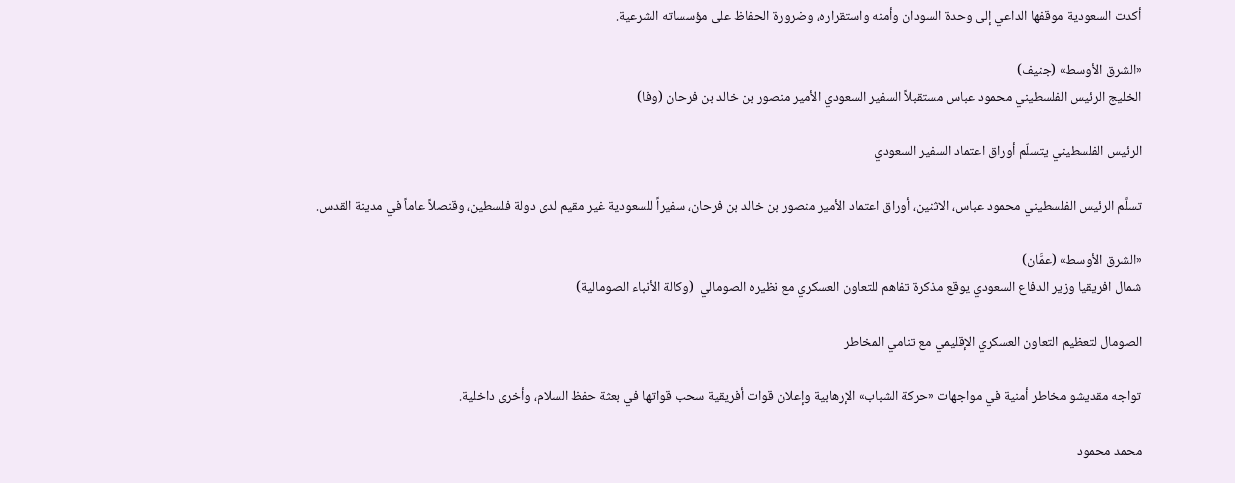أكدت السعودية موقفها الداعي إلى وحدة السودان وأمنه واستقراره، وضرورة الحفاظ على مؤسساته الشرعية.

«الشرق الأوسط» (جنيف)
الخليج الرئيس الفلسطيني محمود عباس مستقبلاً السفير السعودي الأمير منصور بن خالد بن فرحان (وفا)

الرئيس الفلسطيني يتسلّم أوراق اعتماد السفير السعودي

تسلَّم الرئيس الفلسطيني محمود عباس، الاثنين، أوراق اعتماد الأمير منصور بن خالد بن فرحان، سفيراً للسعودية غير مقيم لدى دولة فلسطين، وقنصلاً عاماً في مدينة القدس.

«الشرق الأوسط» (عمَّان)
شمال افريقيا وزير الدفاع السعودي يوقع مذكرة تفاهم للتعاون العسكري مع نظيره الصومالي  (وكالة الأنباء الصومالية)

الصومال لتعظيم التعاون العسكري الإقليمي مع تنامي المخاطر

تواجه مقديشو مخاطر أمنية في مواجهات «حركة الشباب» الإرهابية وإعلان قوات أفريقية سحب قواتها في بعثة حفظ السلام، وأخرى داخلية.

محمد محمود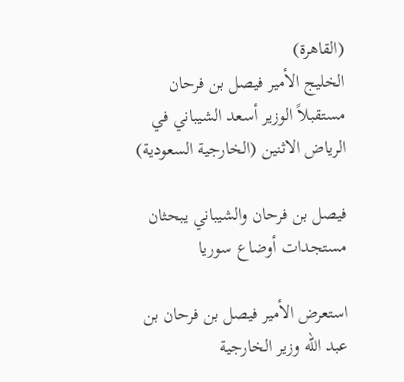(القاهرة)
الخليج الأمير فيصل بن فرحان مستقبلاً الوزير أسعد الشيباني في الرياض الاثنين (الخارجية السعودية)

فيصل بن فرحان والشيباني يبحثان مستجدات أوضاع سوريا

استعرض الأمير فيصل بن فرحان بن عبد الله وزير الخارجية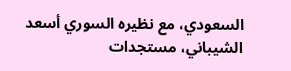السعودي، مع نظيره السوري أسعد الشيباني، مستجدات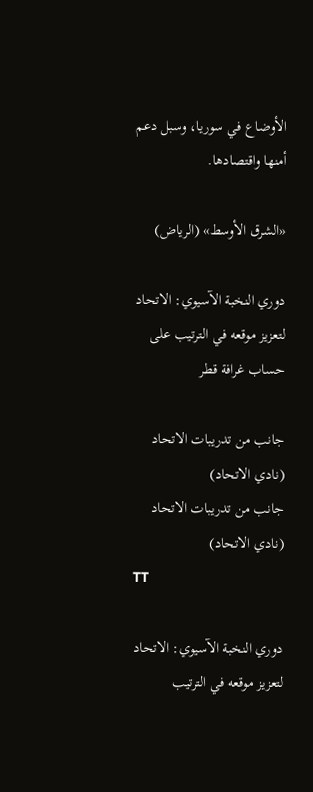الأوضاع في سوريا، وسبل دعم أمنها واقتصادها.

«الشرق الأوسط» (الرياض)

دوري النخبة الآسيوي: الاتحاد لتعزيز موقعه في الترتيب على حساب غرافة قطر

جانب من تدريبات الاتحاد (نادي الاتحاد)
جانب من تدريبات الاتحاد (نادي الاتحاد)
TT

دوري النخبة الآسيوي: الاتحاد لتعزيز موقعه في الترتيب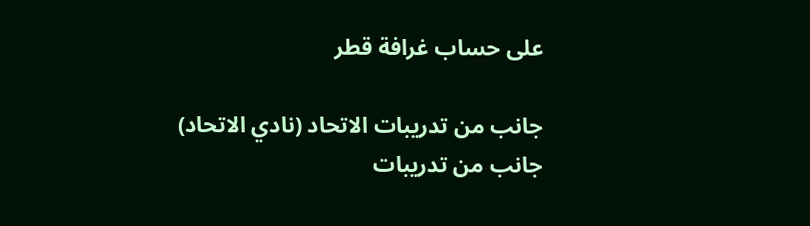على حساب غرافة قطر

جانب من تدريبات الاتحاد (نادي الاتحاد)
جانب من تدريبات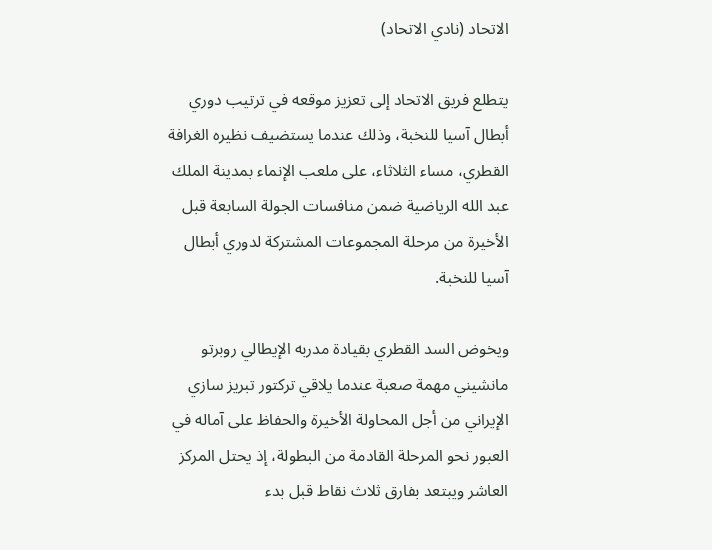الاتحاد (نادي الاتحاد)

يتطلع فريق الاتحاد إلى تعزيز موقعه في ترتيب دوري أبطال آسيا للنخبة، وذلك عندما يستضيف نظيره الغرافة القطري، مساء الثلاثاء، على ملعب الإنماء بمدينة الملك عبد الله الرياضية ضمن منافسات الجولة السابعة قبل الأخيرة من مرحلة المجموعات المشتركة لدوري أبطال آسيا للنخبة.

ويخوض السد القطري بقيادة مدربه الإيطالي روبرتو مانشيني مهمة صعبة عندما يلاقي تركتور تبريز سازي الإيراني من أجل المحاولة الأخيرة والحفاظ على آماله في العبور نحو المرحلة القادمة من البطولة، إذ يحتل المركز العاشر ويبتعد بفارق ثلاث نقاط قبل بدء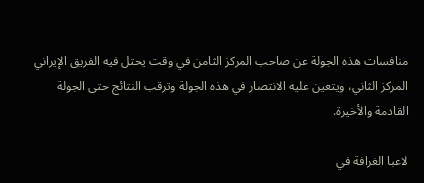منافسات هذه الجولة عن صاحب المركز الثامن في وقت يحتل فيه الفريق الإيراني المركز الثاني، ويتعين عليه الانتصار في هذه الجولة وترقب النتائج حتى الجولة القادمة والأخيرة.

لاعبا الغرافة في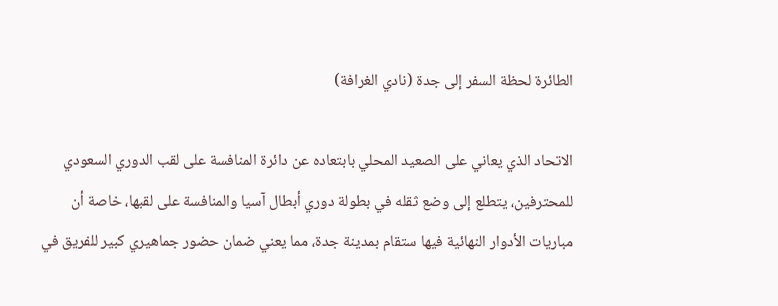الطائرة لحظة السفر إلى جدة (نادي الغرافة)

الاتحاد الذي يعاني على الصعيد المحلي بابتعاده عن دائرة المنافسة على لقب الدوري السعودي للمحترفين، يتطلع إلى وضع ثقله في بطولة دوري أبطال آسيا والمنافسة على لقبها، خاصة أن مباريات الأدوار النهائية فيها ستقام بمدينة جدة، مما يعني ضمان حضور جماهيري كبير للفريق في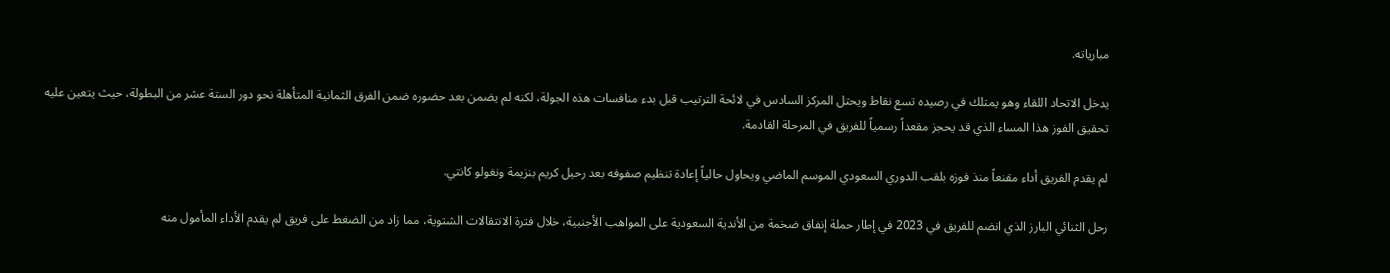مبارياته.

يدخل الاتحاد اللقاء وهو يمتلك في رصيده تسع نقاط ويحتل المركز السادس في لائحة الترتيب قبل بدء منافسات هذه الجولة، لكنه لم يضمن بعد حضوره ضمن الفرق الثمانية المتأهلة نحو دور الستة عشر من البطولة، حيث يتعين عليه تحقيق الفوز هذا المساء الذي قد يحجز مقعداً رسمياً للفريق في المرحلة القادمة.

لم يقدم الفريق أداء مقنعاً منذ فوزه بلقب الدوري السعودي الموسم الماضي ويحاول حالياً إعادة تنظيم صفوفه بعد رحيل كريم بنزيمة ونغولو كانتي.

رحل الثنائي البارز الذي انضم للفريق في 2023 في إطار حملة إنفاق ضخمة من الأندية السعودية على المواهب الأجنبية، خلال فترة الانتقالات ‌الشتوية، مما زاد ‌من الضغط على فريق لم يقدم ‌الأداء المأمول منه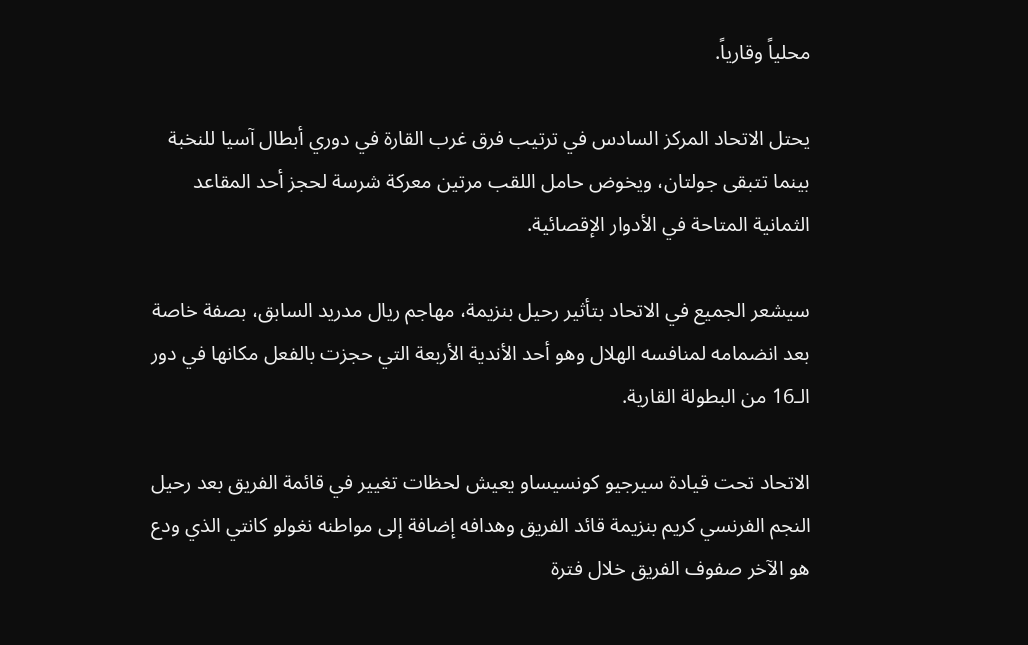محلياً ‌وقارياً.

يحتل الاتحاد المركز السادس في ترتيب فرق غرب القارة في دوري أبطال آسيا للنخبة بينما تتبقى جولتان، ويخوض حامل اللقب مرتين معركة شرسة لحجز أحد المقاعد الثمانية المتاحة في الأدوار الإقصائية.

سيشعر الجميع في الاتحاد بتأثير رحيل بنزيمة، مهاجم ريال مدريد السابق، بصفة خاصة بعد انضمامه لمنافسه الهلال وهو أحد الأندية الأربعة التي حجزت بالفعل مكانها في دور الـ16 من البطولة القارية.

الاتحاد تحت قيادة سيرجيو كونسيساو يعيش لحظات تغيير في قائمة الفريق بعد رحيل النجم الفرنسي كريم بنزيمة قائد الفريق وهدافه إضافة إلى مواطنه نغولو كانتي الذي ودع هو الآخر صفوف الفريق خلال فترة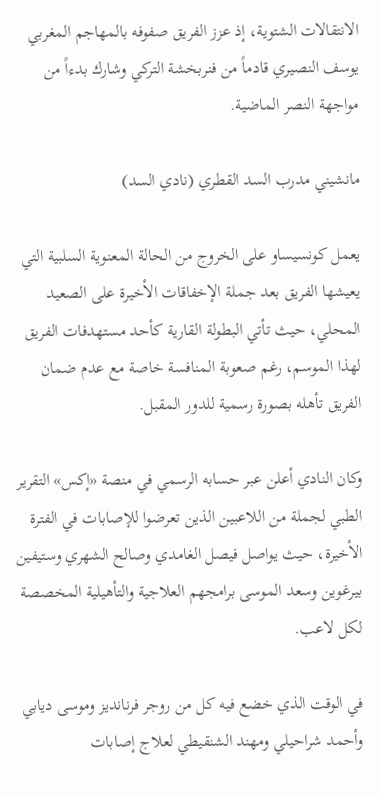الانتقالات الشتوية، إذ عزز الفريق صفوفه بالمهاجم المغربي يوسف النصيري قادماً من فنربخشة التركي وشارك بدءاً من مواجهة النصر الماضية.

مانشيني مدرب السد القطري (نادي السد)

يعمل كونسيساو على الخروج من الحالة المعنوية السلبية التي يعيشها الفريق بعد جملة الإخفاقات الأخيرة على الصعيد المحلي، حيث تأتي البطولة القارية كأحد مستهدفات الفريق لهذا الموسم، رغم صعوبة المنافسة خاصة مع عدم ضمان الفريق تأهله بصورة رسمية للدور المقبل.

وكان النادي أعلن عبر حسابه الرسمي في منصة «إكس» التقرير الطبي لجملة من اللاعبين الذين تعرضوا للإصابات في الفترة الأخيرة، حيث يواصل فيصل الغامدي وصالح الشهري وستيفين بيرغوين وسعد الموسى برامجهم العلاجية والتأهيلية المخصصة لكل لاعب.

في الوقت الذي خضع فيه كل من روجر فرنانديز وموسى ديابي وأحمد شراحيلي ومهند الشنقيطي لعلاج إصابات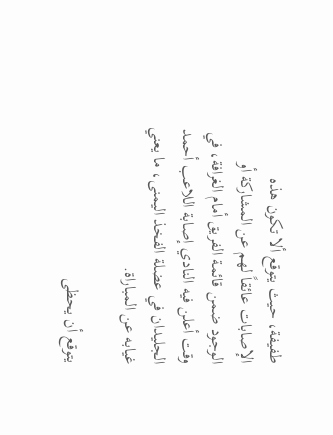طفيفة، حيث يتوقع ألا تكون هذه الإصابات عائقاً لهم عن المشاركة أو الوجود ضمن قائمة الفريق أمام الغرافة، في وقت أعلن فيه النادي إصابة اللاعب أحمد الجليدان في عضلة الفخذ اليمنى، ما يعني غيابه عن المباراة.

يتوقع أن يحظى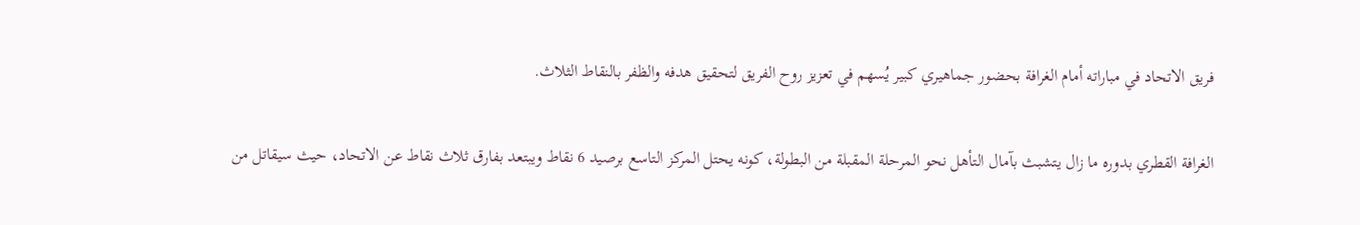فريق الاتحاد في مباراته أمام الغرافة بحضور جماهيري كبير يُسهم في تعزيز روح الفريق لتحقيق هدفه والظفر بالنقاط الثلاث.

الغرافة القطري بدوره ما زال يتشبث بآمال التأهل نحو المرحلة المقبلة من البطولة، كونه يحتل المركز التاسع برصيد 6 نقاط ويبتعد بفارق ثلاث نقاط عن الاتحاد، حيث سيقاتل من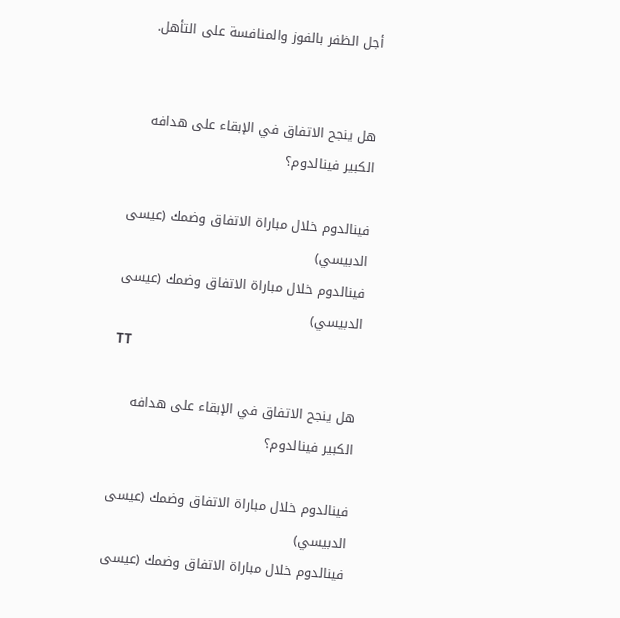أجل الظفر بالفوز والمنافسة على التأهل.


هل ينجح الاتفاق في الإبقاء على هدافه الكبير فينالدوم؟

فينالدوم خلال مباراة الاتفاق وضمك (عيسى الدبيسي)
فينالدوم خلال مباراة الاتفاق وضمك (عيسى الدبيسي)
TT

هل ينجح الاتفاق في الإبقاء على هدافه الكبير فينالدوم؟

فينالدوم خلال مباراة الاتفاق وضمك (عيسى الدبيسي)
فينالدوم خلال مباراة الاتفاق وضمك (عيسى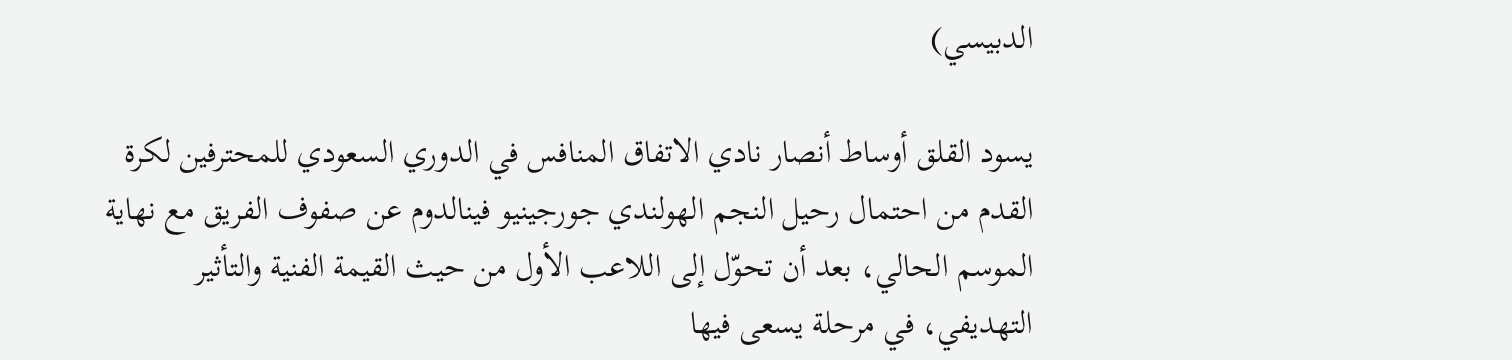الدبيسي)

يسود القلق أوساط أنصار نادي الاتفاق المنافس في الدوري السعودي للمحترفين لكرة القدم من احتمال رحيل النجم الهولندي جورجينيو فينالدوم عن صفوف الفريق مع نهاية الموسم الحالي، بعد أن تحوّل إلى اللاعب الأول من حيث القيمة الفنية والتأثير التهديفي، في مرحلة يسعى فيها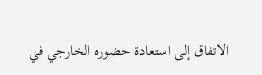الاتفاق إلى استعادة حضوره الخارجي في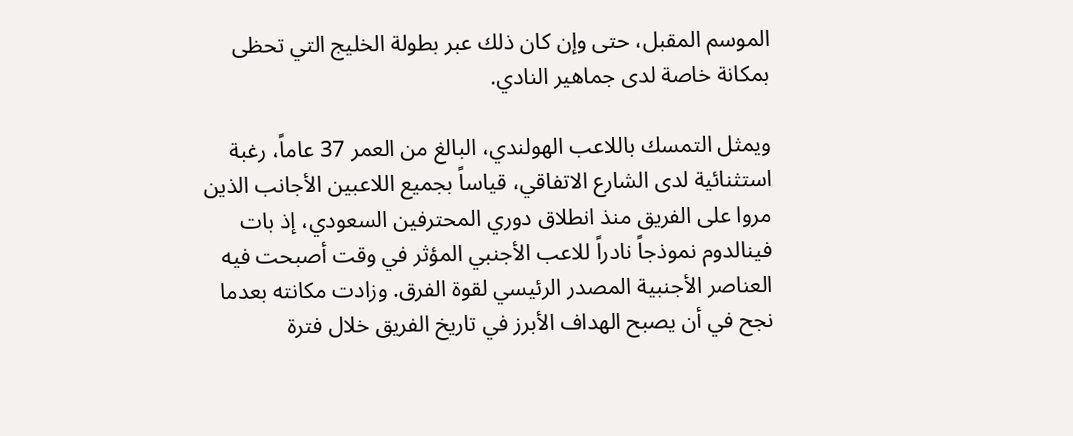الموسم المقبل، حتى وإن كان ذلك عبر بطولة الخليج التي تحظى بمكانة خاصة لدى جماهير النادي.

ويمثل التمسك باللاعب الهولندي، البالغ من العمر 37 عاماً، رغبة استثنائية لدى الشارع الاتفاقي، قياساً بجميع اللاعبين الأجانب الذين مروا على الفريق منذ انطلاق دوري المحترفين السعودي، إذ بات فينالدوم نموذجاً نادراً للاعب الأجنبي المؤثر في وقت أصبحت فيه العناصر الأجنبية المصدر الرئيسي لقوة الفرق. وزادت مكانته بعدما نجح في أن يصبح الهداف الأبرز في تاريخ الفريق خلال فترة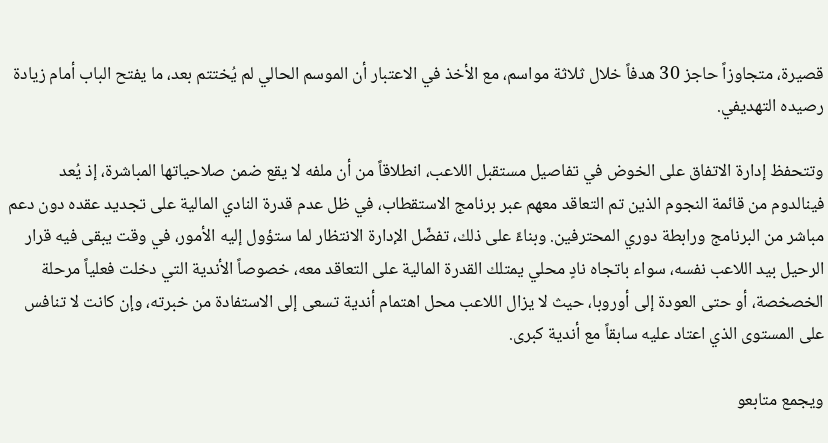قصيرة، متجاوزاً حاجز 30 هدفاً خلال ثلاثة مواسم، مع الأخذ في الاعتبار أن الموسم الحالي لم يُختتم بعد، ما يفتح الباب أمام زيادة رصيده التهديفي.

وتتحفظ إدارة الاتفاق على الخوض في تفاصيل مستقبل اللاعب، انطلاقاً من أن ملفه لا يقع ضمن صلاحياتها المباشرة، إذ يُعد فينالدوم من قائمة النجوم الذين تم التعاقد معهم عبر برنامج الاستقطاب، في ظل عدم قدرة النادي المالية على تجديد عقده دون دعم مباشر من البرنامج ورابطة دوري المحترفين. وبناءً على ذلك، تفضّل الإدارة الانتظار لما ستؤول إليه الأمور، في وقت يبقى فيه قرار الرحيل بيد اللاعب نفسه، سواء باتجاه نادٍ محلي يمتلك القدرة المالية على التعاقد معه، خصوصاً الأندية التي دخلت فعلياً مرحلة الخصخصة، أو حتى العودة إلى أوروبا، حيث لا يزال اللاعب محل اهتمام أندية تسعى إلى الاستفادة من خبرته، وإن كانت لا تنافس على المستوى الذي اعتاد عليه سابقاً مع أندية كبرى.

ويجمع متابعو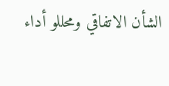الشأن الاتفاقي ومحللو أداء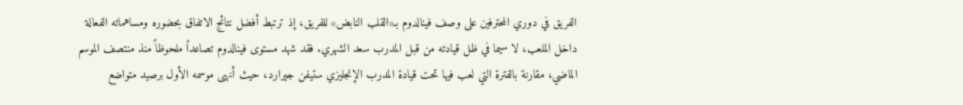الفريق في دوري المحترفين على وصف فينالدوم بـ«القلب النابض» للفريق، إذ ترتبط أفضل نتائج الاتفاق بحضوره ومساهماته الفعالة داخل الملعب، لا سيما في ظل قيادته من قبل المدرب سعد الشهري. فقد شهد مستوى فينالدوم تصاعداً ملحوظاً منذ منتصف الموسم الماضي، مقارنة بالفترة التي لعب فيها تحت قيادة المدرب الإنجليزي ستيفن جيرارد، حيث أنهى موسمه الأول برصيد متواضع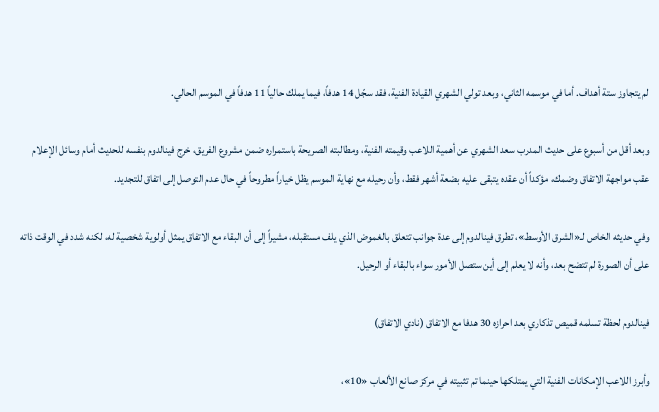لم يتجاوز ستة أهداف. أما في موسمه الثاني، وبعد تولي الشهري القيادة الفنية، فقد سجّل 14 هدفاً، فيما يملك حالياً 11 هدفاً في الموسم الحالي.

وبعد أقل من أسبوع على حديث المدرب سعد الشهري عن أهمية اللاعب وقيمته الفنية، ومطالبته الصريحة باستمراره ضمن مشروع الفريق، خرج فينالدوم بنفسه للحديث أمام وسائل الإعلام عقب مواجهة الاتفاق وضمك، مؤكداً أن عقده يتبقى عليه بضعة أشهر فقط، وأن رحيله مع نهاية الموسم يظل خياراً مطروحاً في حال عدم التوصل إلى اتفاق للتجديد.

وفي حديثه الخاص لـ«الشرق الأوسط»، تطرق فينالدوم إلى عدة جوانب تتعلق بالغموض الذي يلف مستقبله، مشيراً إلى أن البقاء مع الاتفاق يمثل أولوية شخصية له، لكنه شدد في الوقت ذاته على أن الصورة لم تتضح بعد، وأنه لا يعلم إلى أين ستصل الأمور سواء بالبقاء أو الرحيل.

فينالدوم لحظة تسلمه قميص تذكاري بعد احرازه 30 هدفا مع الاتفاق (نادي الاتفاق)

وأبرز اللاعب الإمكانات الفنية التي يمتلكها حينما تم تثبيته في مركز صانع الألعاب «10»،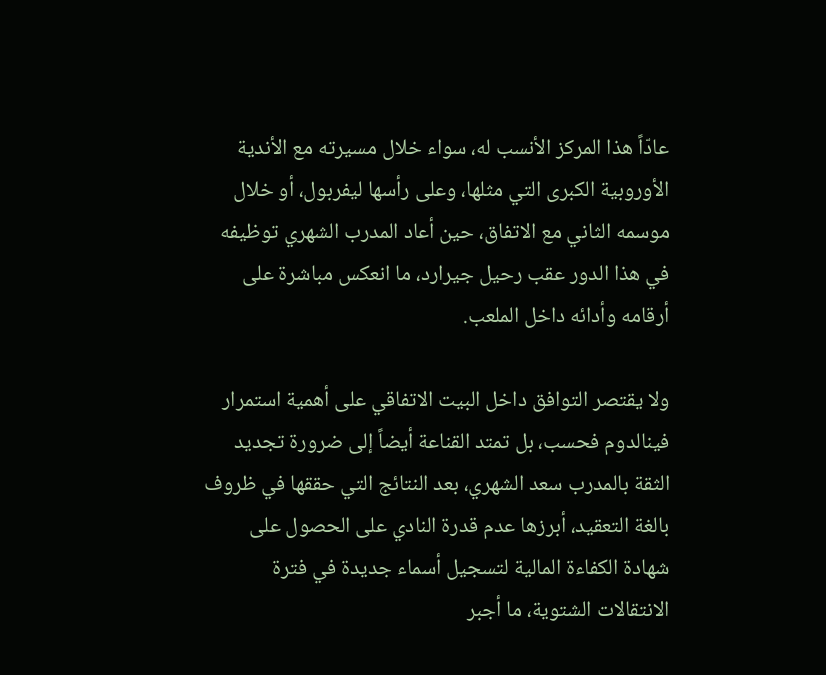عادّاً هذا المركز الأنسب له، سواء خلال مسيرته مع الأندية الأوروبية الكبرى التي مثلها، وعلى رأسها ليفربول، أو خلال موسمه الثاني مع الاتفاق، حين أعاد المدرب الشهري توظيفه في هذا الدور عقب رحيل جيرارد، ما انعكس مباشرة على أرقامه وأدائه داخل الملعب.

ولا يقتصر التوافق داخل البيت الاتفاقي على أهمية استمرار فينالدوم فحسب، بل تمتد القناعة أيضاً إلى ضرورة تجديد الثقة بالمدرب سعد الشهري، بعد النتائج التي حققها في ظروف بالغة التعقيد، أبرزها عدم قدرة النادي على الحصول على شهادة الكفاءة المالية لتسجيل أسماء جديدة في فترة الانتقالات الشتوية، ما أجبر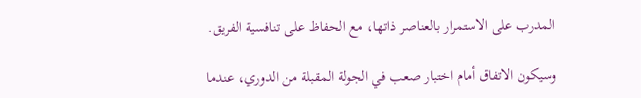المدرب على الاستمرار بالعناصر ذاتها، مع الحفاظ على تنافسية الفريق.

وسيكون الاتفاق أمام اختبار صعب في الجولة المقبلة من الدوري، عندما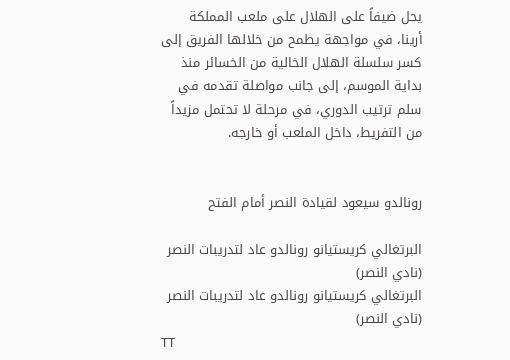يحل ضيفاً على الهلال على ملعب المملكة أرينا، في مواجهة يطمح من خلالها الفريق إلى كسر سلسلة الهلال الخالية من الخسائر منذ بداية الموسم، إلى جانب مواصلة تقدمه في سلم ترتيب الدوري، في مرحلة لا تحتمل مزيداً من التفريط، داخل الملعب أو خارجه.


رونالدو سيعود لقيادة النصر أمام الفتح

البرتغالي كريستيانو رونالدو عاد لتدريبات النصر (نادي النصر)
البرتغالي كريستيانو رونالدو عاد لتدريبات النصر (نادي النصر)
TT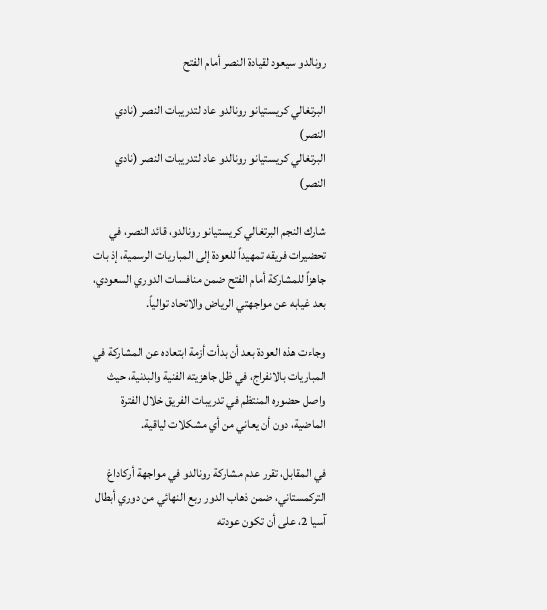رونالدو سيعود لقيادة النصر أمام الفتح

البرتغالي كريستيانو رونالدو عاد لتدريبات النصر (نادي النصر)
البرتغالي كريستيانو رونالدو عاد لتدريبات النصر (نادي النصر)

شارك النجم البرتغالي كريستيانو رونالدو، قائد النصر، في تحضيرات فريقه تمهيداً للعودة إلى المباريات الرسمية، إذ بات جاهزاً للمشاركة أمام الفتح ضمن منافسات الدوري السعودي، بعد غيابه عن مواجهتي الرياض والاتحاد توالياً.

وجاءت هذه العودة بعد أن بدأت أزمة ابتعاده عن المشاركة في المباريات بالانفراج، في ظل جاهزيته الفنية والبدنية، حيث واصل حضوره المنتظم في تدريبات الفريق خلال الفترة الماضية، دون أن يعاني من أي مشكلات لياقية.

في المقابل، تقرر عدم مشاركة رونالدو في مواجهة أركاداغ التركمستاني، ضمن ذهاب الدور ربع النهائي من دوري أبطال آسيا 2، على أن تكون عودته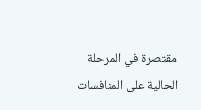مقتصرة في المرحلة الحالية على المنافسات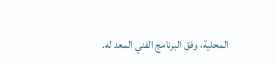المحلية، وفق البرنامج الفني المعد له.